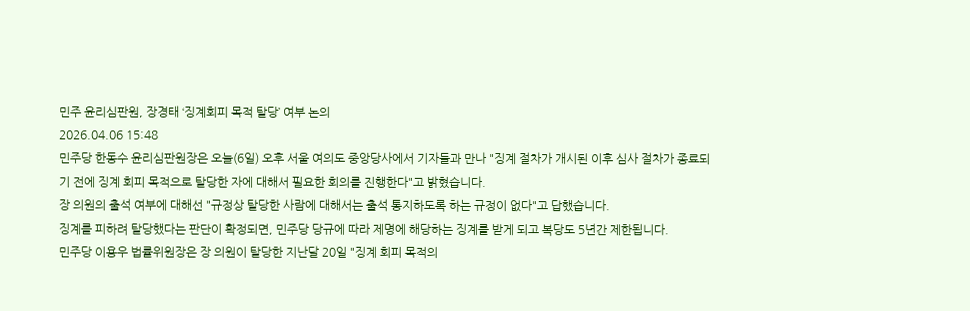민주 윤리심판원, 장경태 ‘징계회피 목적 탈당’ 여부 논의
2026.04.06 15:48
민주당 한동수 윤리심판원장은 오늘(6일) 오후 서울 여의도 중앙당사에서 기자들과 만나 "징계 절차가 개시된 이후 심사 절차가 종료되기 전에 징계 회피 목적으로 탈당한 자에 대해서 필요한 회의를 진행한다"고 밝혔습니다.
장 의원의 출석 여부에 대해선 "규정상 탈당한 사람에 대해서는 출석 통지하도록 하는 규정이 없다"고 답했습니다.
징계를 피하려 탈당했다는 판단이 확정되면, 민주당 당규에 따라 제명에 해당하는 징계를 받게 되고 복당도 5년간 제한됩니다.
민주당 이용우 법률위원장은 장 의원이 탈당한 지난달 20일 "징계 회피 목적의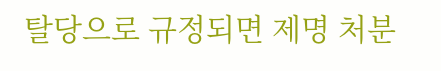탈당으로 규정되면 제명 처분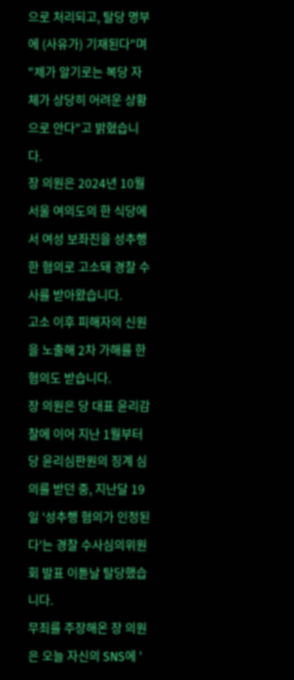으로 처리되고, 탈당 명부에 (사유가) 기재된다"며 "제가 알기로는 복당 자체가 상당히 어려운 상황으로 안다"고 밝혔습니다.
장 의원은 2024년 10월 서울 여의도의 한 식당에서 여성 보좌진을 성추행한 혐의로 고소돼 경찰 수사를 받아왔습니다.
고소 이후 피해자의 신원을 노출해 2차 가해를 한 혐의도 받습니다.
장 의원은 당 대표 윤리감찰에 이어 지난 1월부터 당 윤리심판원의 징계 심의를 받던 중, 지난달 19일 '성추행 혐의가 인정된다'는 경찰 수사심의위원회 발표 이튿날 탈당했습니다.
무죄를 주장해온 장 의원은 오늘 자신의 SNS에 '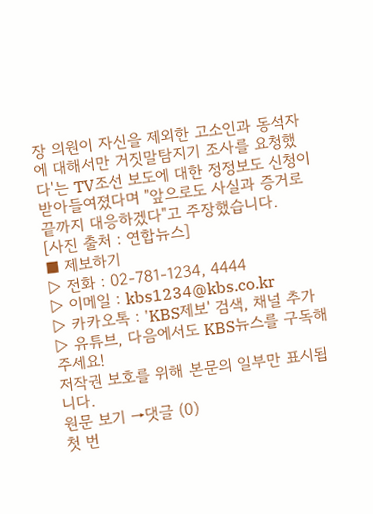장 의원이 자신을 제외한 고소인과 동석자에 대해서만 거짓말탐지기 조사를 요청했다'는 TV조선 보도에 대한 정정보도 신청이 받아들여졌다며 "앞으로도 사실과 증거로 끝까지 대응하겠다"고 주장했습니다.
[사진 출처 : 연합뉴스]
■ 제보하기
▷ 전화 : 02-781-1234, 4444
▷ 이메일 : kbs1234@kbs.co.kr
▷ 카카오톡 : 'KBS제보' 검색, 채널 추가
▷ 유튜브, 다음에서도 KBS뉴스를 구독해주세요!
저작권 보호를 위해 본문의 일부만 표시됩니다.
원문 보기 →댓글 (0)
첫 번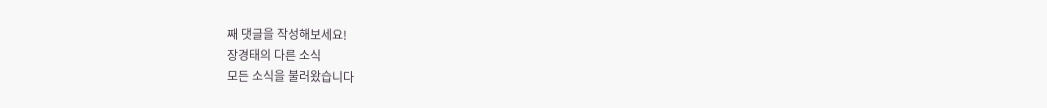째 댓글을 작성해보세요!
장경태의 다른 소식
모든 소식을 불러왔습니다